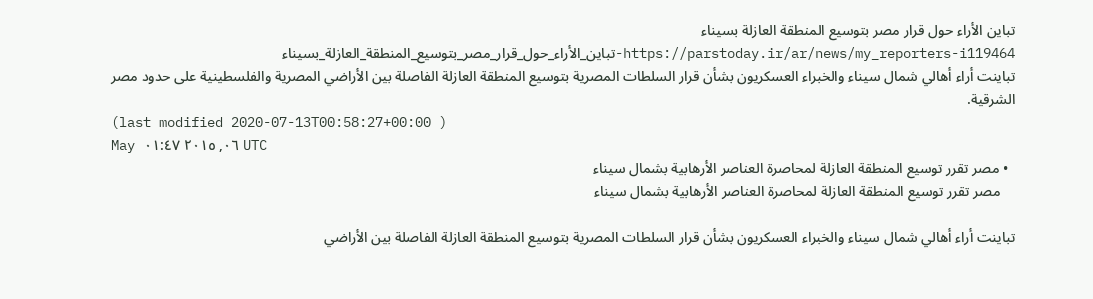تباين الأراء حول قرار مصر بتوسيع المنطقة العازلة بسيناء
https://parstoday.ir/ar/news/my_reporters-i119464-تباين_الأراء_حول_قرار_مصر_بتوسيع_المنطقة_العازلة_بسيناء
تباينت أراء أهالي شمال سيناء والخبراء العسكريون بشأن قرار السلطات المصرية بتوسيع المنطقة العازلة الفاصلة بين الأراضي المصرية والفلسطينية على حدود مصر الشرقية.
(last modified 2020-07-13T00:58:27+00:00 )
May ٠٦, ٢٠١٥ ٠١:٤٧ UTC
  • مصر تقرر توسيع المنطقة العازلة لمحاصرة العناصر الأرهابية بشمال سيناء
    مصر تقرر توسيع المنطقة العازلة لمحاصرة العناصر الأرهابية بشمال سيناء

تباينت أراء أهالي شمال سيناء والخبراء العسكريون بشأن قرار السلطات المصرية بتوسيع المنطقة العازلة الفاصلة بين الأراضي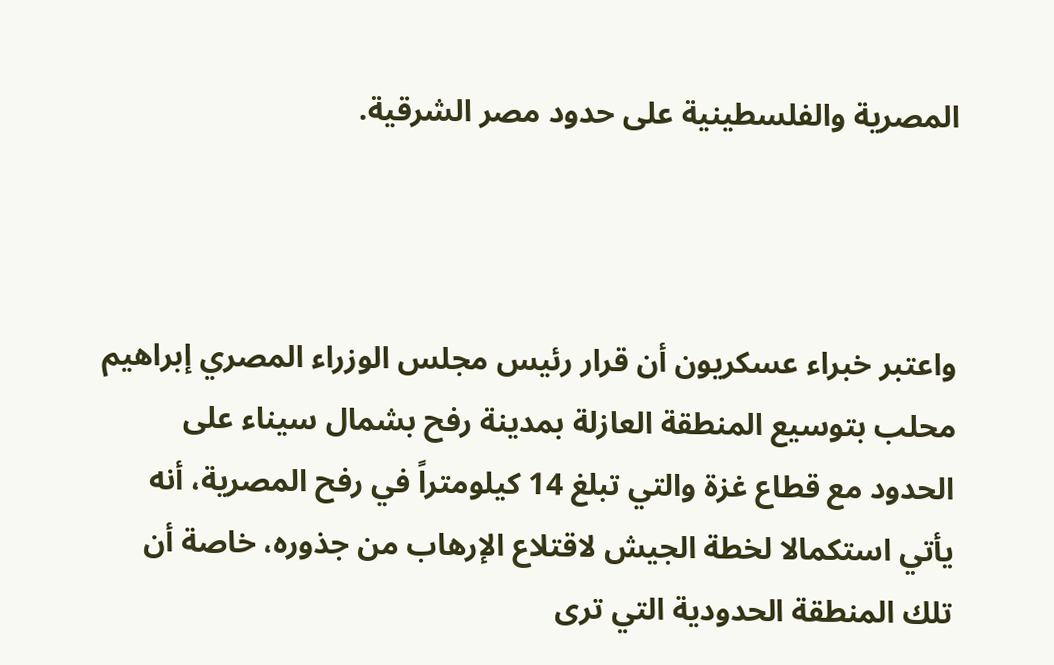المصرية والفلسطينية على حدود مصر الشرقية.



واعتبر خبراء عسكريون أن قرار رئيس مجلس الوزراء المصري إبراهيم محلب بتوسيع المنطقة العازلة بمدينة رفح بشمال سيناء على الحدود مع قطاع غزة والتي تبلغ 14 كيلومتراً في رفح المصرية، أنه يأتي استكمالا لخطة الجيش لاقتلاع الإرهاب من جذوره، خاصة أن تلك المنطقة الحدودية التي ترى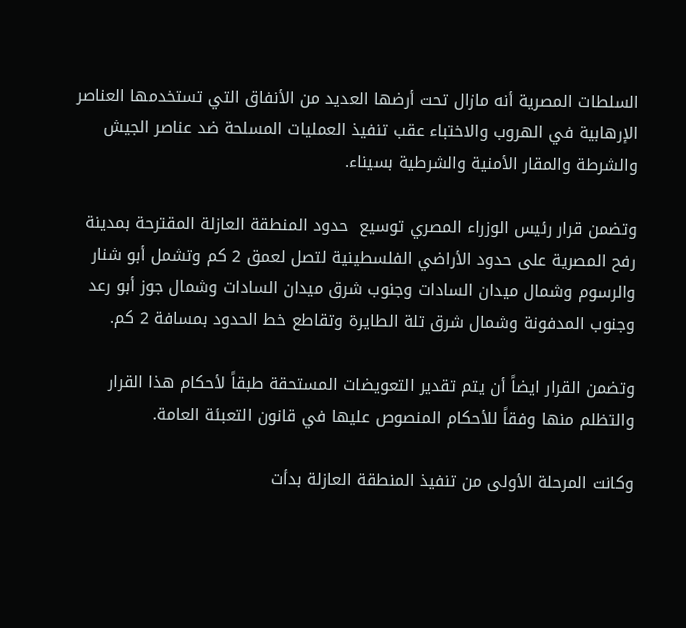السلطات المصرية أنه مازال تحت أرضها العديد من الأنفاق التي تستخدمها العناصر الإرهابية في الهروب والاختباء عقب تنفيذ العمليات المسلحة ضد عناصر الجيش والشرطة والمقار الأمنية والشرطية بسيناء.

وتضمن قرار رئيس الوزراء المصري توسيع  حدود المنطقة العازلة المقترحة بمدينة رفح المصرية على حدود الأراضي الفلسطينية لتصل لعمق 2 كم وتشمل أبو شنار والرسوم وشمال ميدان السادات وجنوب شرق ميدان السادات وشمال جوز أبو رعد وجنوب المدفونة وشمال شرق تلة الطايرة وتقاطع خط الحدود بمسافة 2 كم.

وتضمن القرار ايضاً أن يتم تقدير التعويضات المستحقة طبقاً لأحكام هذا القرار والتظلم منها وفقاً للأحكام المنصوص عليها في قانون التعبئة العامة.

وكانت المرحلة الأولى من تنفيذ المنطقة العازلة بدأت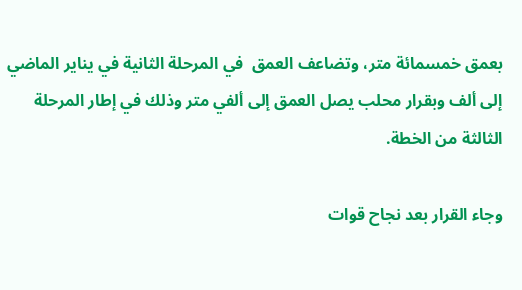بعمق خمسمائة متر، وتضاعف العمق  في المرحلة الثانية في يناير الماضي إلى ألف وبقرار محلب يصل العمق إلى ألفي متر وذلك في إطار المرحلة الثالثة من الخطة.

وجاء القرار بعد نجاح قوات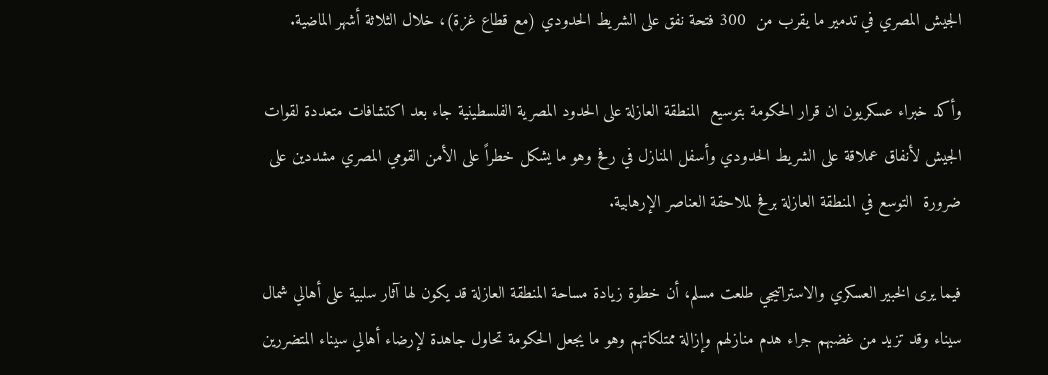الجيش المصري في تدمير ما يقرب من  300 فتحة نفق على الشريط الحدودي (مع قطاع غزة)، خلال الثلاثة أشهر الماضية.

وأكد خبراء عسكريون ان قرار الحكومة بتوسيع  المنطقة العازلة على الحدود المصرية الفلسطينية جاء بعد اكتشافات متعددة لقوات الجيش لأنفاق عملاقة على الشريط الحدودي وأسفل المنازل في رفح وهو ما يشكل خطراً على الأمن القومي المصري مشددين على ضرورة  التوسع في المنطقة العازلة برفح لملاحقة العناصر الإرهابية.

فيما يرى الخبير العسكري والاستراتيجي طلعت مسلم، أن خطوة زيادة مساحة المنطقة العازلة قد يكون لها آثار سلبية على أهالي شمال سيناء وقد تزيد من غضبهم جراء هدم منازلهم وإزالة ممتلكاتهم وهو ما يجعل الحكومة تحاول جاهدة لإرضاء أهالي سيناء المتضررين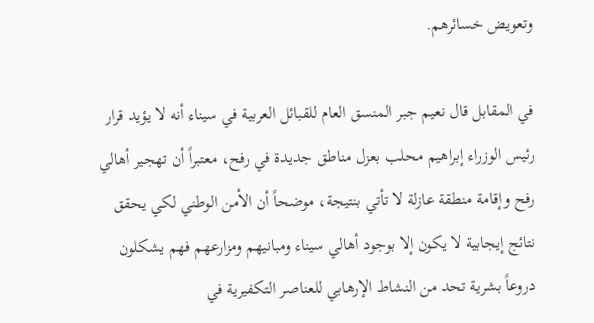وتعويض خسائرهم.

في المقابل قال نعيم جبر المنسق العام للقبائل العربية في سيناء أنه لا يؤيد قرار رئيس الوزراء إبراهيم محلب بعزل مناطق جديدة في رفح، معتبراً أن تهجير أهالي رفح وإقامة منطقة عازلة لا تأتي بنتيجة، موضحاً أن الأمن الوطني لكي يحقق نتائج إيجابية لا يكون إلا بوجود أهالي سيناء ومبانيهم ومزارعهم فهم يشكلون دروعاً بشرية تحد من النشاط الإرهابي للعناصر التكفيرية في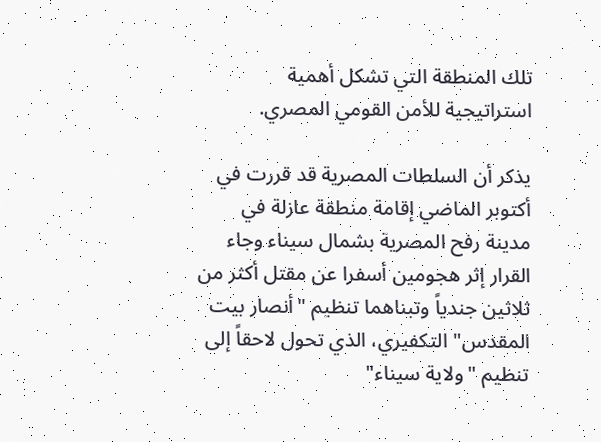تلك المنطقة التي تشكل أهمية استراتيجية للأمن القومي المصري.

يذكر أن السلطات المصرية قد قررت في أكتوبر الماضي إقامة منطقة عازلة في مدينة رفح المصرية بشمال سيناء وجاء القرار إثر هجومين أسفرا عن مقتل أكثر من ثلاثين جندياً وتبناهما تنظيم "أنصار بيت المقدس" التكفيري، الذي تحول لاحقاً إلى  تنظيم "ولاية سيناء"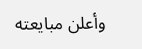وأعلن مبايعته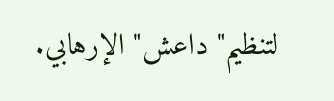لتنظيم" داعش" الإرهابي.